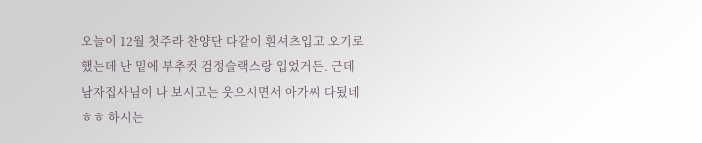오늘이 12월 첫주라 찬양단 다같이 흰셔츠입고 오기로 했는데 난 밑에 부추컷 검정슬랙스랑 입었거든. 근데 남자집사님이 나 보시고는 웃으시면서 아가씨 다됬네 ㅎㅎ 하시는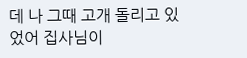데 나 그때 고개 돌리고 있었어 집사님이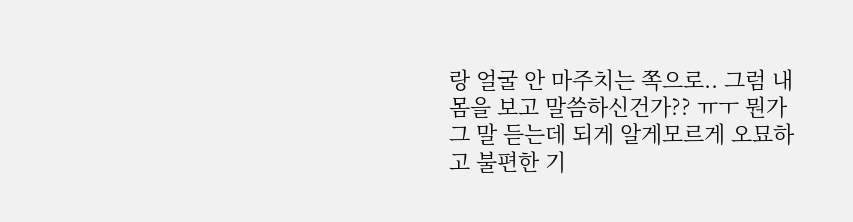랑 얼굴 안 마주치는 쪽으로.. 그럼 내 몸을 보고 말씀하신건가?? ㅠㅜ 뭔가 그 말 듣는데 되게 알게모르게 오묘하고 불편한 기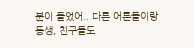분이 들었어.. 다른 어른들이랑 동생, 친구들도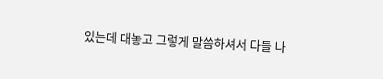있는데 대놓고 그렇게 말씀하셔서 다들 나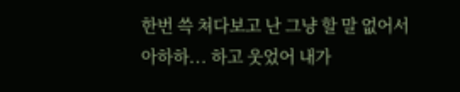한번 쓱 쳐다보고 난 그냥 할 말 없어서 아하하... 하고 웃었어 내가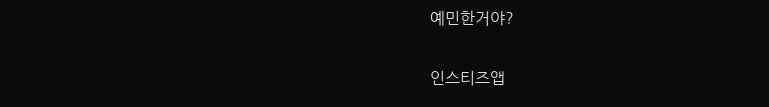예민한거야?

인스티즈앱